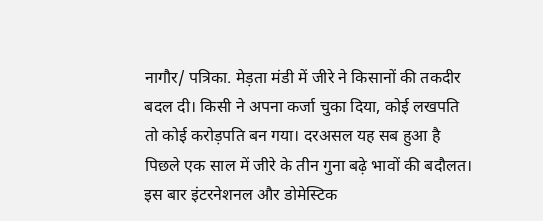नागौर/ पत्रिका. मेड़ता मंडी में जीरे ने किसानों की तकदीर बदल दी। किसी ने अपना कर्जा चुका दिया, कोई लखपति तो कोई करोड़पति बन गया। दरअसल यह सब हुआ है पिछले एक साल में जीरे के तीन गुना बढ़े भावों की बदौलत। इस बार इंटरनेशनल और डोमेस्टिक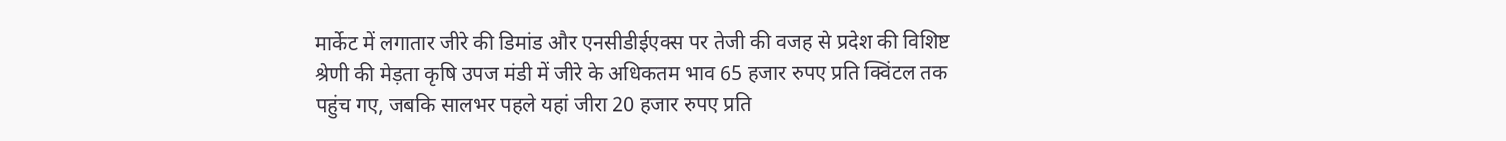मार्केट में लगातार जीरे की डिमांड और एनसीडीईएक्स पर तेजी की वजह से प्रदेश की विशिष्ट श्रेणी की मेड़ता कृषि उपज मंडी में जीरे के अधिकतम भाव 65 हजार रुपए प्रति क्विंटल तक पहुंच गए, जबकि सालभर पहले यहां जीरा 20 हजार रुपए प्रति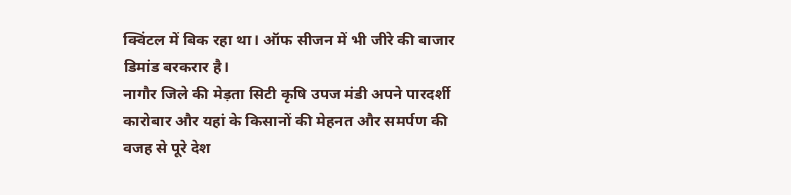क्विंटल में बिक रहा था। ऑफ सीजन में भी जीरे की बाजार डिमांड बरकरार है।
नागौर जिले की मेड़ता सिटी कृषि उपज मंडी अपने पारदर्शी कारोबार और यहां के किसानों की मेहनत और समर्पण की वजह से पूरे देश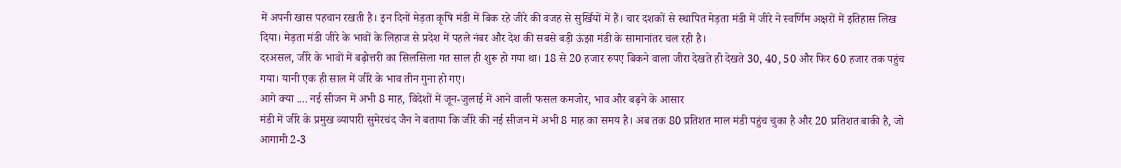में अपनी खास पहचान रखती है। इन दिनों मेड़ता कृषि मंडी में बिक रहे जीरे की वजह से सुर्खियों में हैं। चार दशकों से स्थापित मेड़ता मंडी में जीरे ने स्वर्णिम अक्षरों में इतिहास लिख दिया। मेड़ता मंडी जीरे के भावों के लिहाज से प्रदेश में पहले नंबर और देश की सबसे बड़ी ऊंझा मंडी के सामानांतर चल रही है।
दरअसल, जीरे के भावों में बढ़ोत्तरी का सिलसिला गत साल ही शुरू हो गया था। 18 से 20 हजार रुपए बिकने वाला जीरा देखते ही देखते 30, 40, 50 और फिर 60 हजार तक पहुंच गया। यानी एक ही साल में जीरे के भाव तीन गुना हो गए।
आगे क्या .... नई सीजन में अभी 8 माह, विदेशों में जून-जुलाई में आने वाली फसल कमजोर, भाव और बढ़ने के आसार
मंडी में जीरे के प्रमुख व्यापारी सुमेरचंद जैन ने बताया कि जीरे की नई सीजन में अभी 8 माह का समय है। अब तक 80 प्रतिशत माल मंडी पहुंच चुका है और 20 प्रतिशत बाकी है, जो आगामी 2-3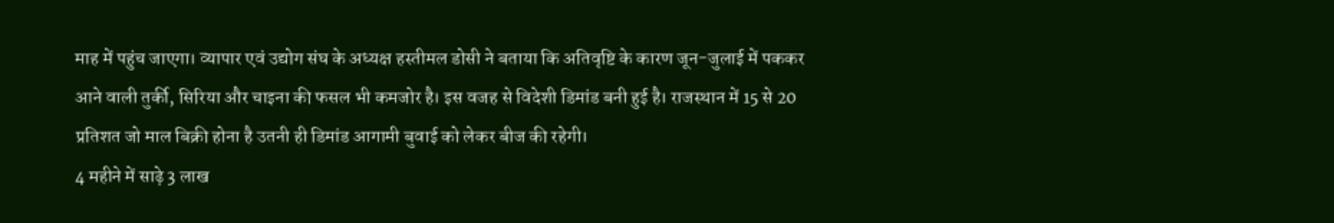माह में पहुंच जाएगा। व्यापार एवं उद्योग संघ के अध्यक्ष हस्तीमल डोसी ने बताया कि अतिवृष्टि के कारण जून-जुलाई में पककर आने वाली तुर्की, सिरिया और चाइना की फसल भी कमजोर है। इस वजह से विदेशी डिमांड बनी हुई है। राजस्थान में 15 से 20 प्रतिशत जो माल बिक्री होना है उतनी ही डिमांड आगामी बुवाई को लेकर बीज की रहेगी।
4 महीने में साढ़े 3 लाख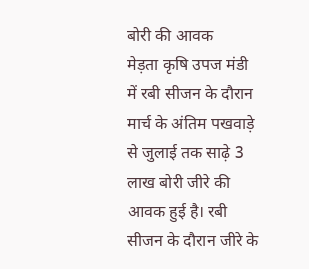बोरी की आवक
मेड़ता कृषि उपज मंडी में रबी सीजन के दौरान मार्च के अंतिम पखवाड़े से जुलाई तक साढ़े 3 लाख बोरी जीरे की आवक हुई है। रबी सीजन के दौरान जीरे के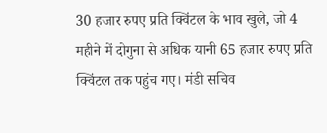30 हजार रुपए प्रति क्विंटल के भाव खुले, जो 4 महीने में दोगुना से अधिक यानी 65 हजार रुपए प्रति क्विंटल तक पहुंच गए। मंडी सचिव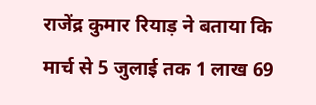राजेंद्र कुमार रियाड़ ने बताया कि मार्च से 5 जुलाई तक 1 लाख 69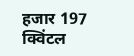हजार 197 क्विंटल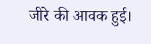जीरे की आवक हुई।